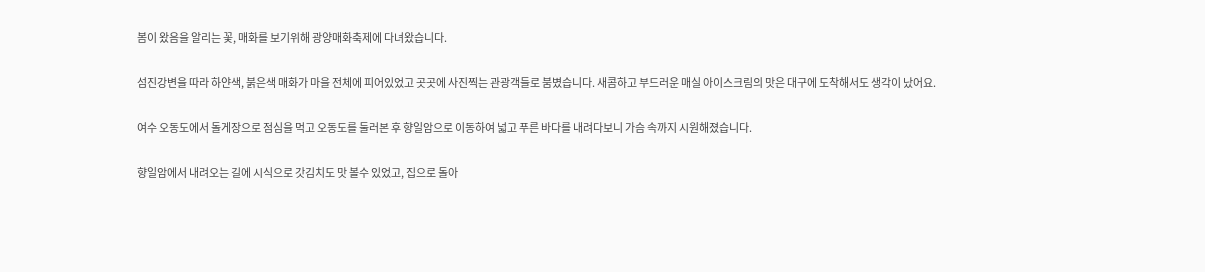봄이 왔음을 알리는 꽃, 매화를 보기위해 광양매화축제에 다녀왔습니다.

섬진강변을 따라 하얀색, 붉은색 매화가 마을 전체에 피어있었고 곳곳에 사진찍는 관광객들로 붐볐습니다. 새콤하고 부드러운 매실 아이스크림의 맛은 대구에 도착해서도 생각이 났어요.

여수 오동도에서 돌게장으로 점심을 먹고 오동도를 둘러본 후 향일암으로 이동하여 넓고 푸른 바다를 내려다보니 가슴 속까지 시원해졌습니다.

향일암에서 내려오는 길에 시식으로 갓김치도 맛 볼수 있었고, 집으로 돌아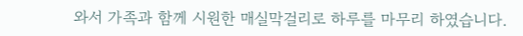와서 가족과 함께 시원한 매실막걸리로 하루를 마무리 하였습니다.